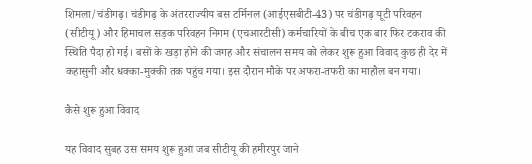शिमला/चंडीगढ़। चंडीगढ़ के अंतरराज्यीय बस टर्मिनल (आईएसबीटी-43) पर चंडीगढ़ यूटी परिवहन (सीटीयू) और हिमाचल सड़क परिवहन निगम (एचआरटीसी) कर्मचारियों के बीच एक बार फिर टकराव की स्थिति पैदा हो गई। बसों के खड़ा होने की जगह और संचालन समय को लेकर शुरू हुआ विवाद कुछ ही देर में कहासुनी और धक्का-मुक्की तक पहुंच गया। इस दौरान मौके पर अफरा-तफरी का माहौल बन गया।

कैसे शुरू हुआ विवाद

यह विवाद सुबह उस समय शुरू हुआ जब सीटीयू की हमीरपुर जाने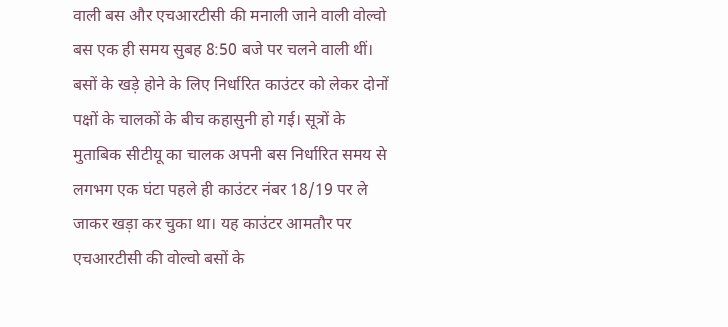वाली बस और एचआरटीसी की मनाली जाने वाली वोल्वो बस एक ही समय सुबह 8:50 बजे पर चलने वाली थीं। बसों के खड़े होने के लिए निर्धारित काउंटर को लेकर दोनों पक्षों के चालकों के बीच कहासुनी हो गई। सूत्रों के मुताबिक सीटीयू का चालक अपनी बस निर्धारित समय से लगभग एक घंटा पहले ही काउंटर नंबर 18/19 पर ले जाकर खड़ा कर चुका था। यह काउंटर आमतौर पर एचआरटीसी की वोल्वो बसों के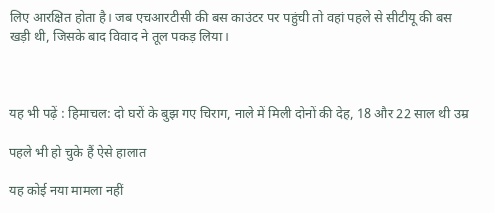लिए आरक्षित होता है। जब एचआरटीसी की बस काउंटर पर पहुंची तो वहां पहले से सीटीयू की बस खड़ी थी, जिसके बाद विवाद ने तूल पकड़ लिया।



यह भी पढ़ें : हिमाचल: दो घरों के बुझ गए चिराग, नाले में मिली दोनों की देह, 18 और 22 साल थी उम्र

पहले भी हो चुके हैं ऐसे हालात

यह कोई नया मामला नहीं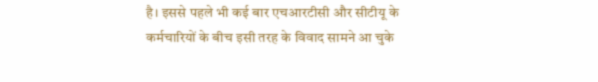है। इससे पहले भी कई बार एचआरटीसी और सीटीयू के कर्मचारियों के बीच इसी तरह के विवाद सामने आ चुके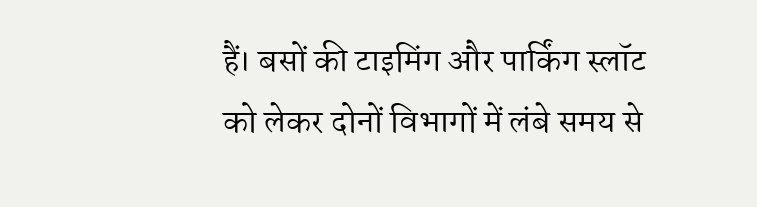हैं। बसों की टाइमिंग और पार्किंग स्लॉट को लेकर दोनों विभागों में लंबे समय से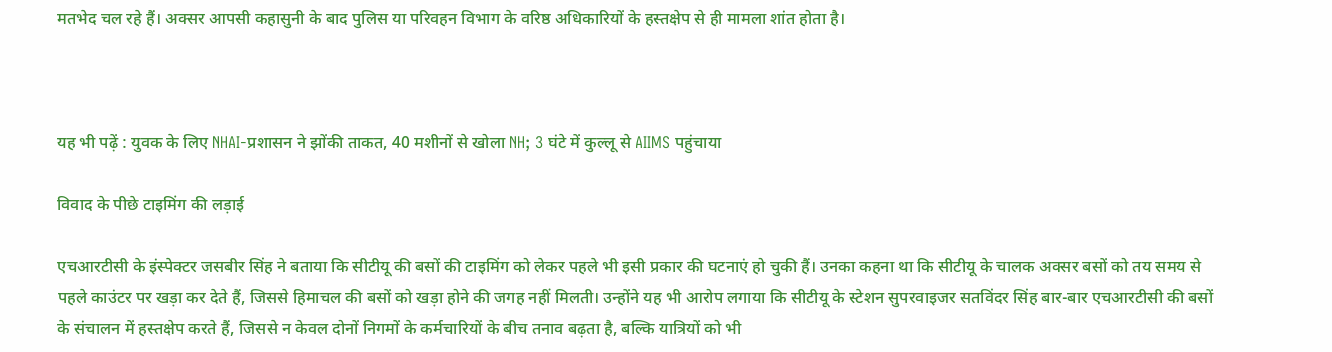मतभेद चल रहे हैं। अक्सर आपसी कहासुनी के बाद पुलिस या परिवहन विभाग के वरिष्ठ अधिकारियों के हस्तक्षेप से ही मामला शांत होता है।



यह भी पढ़ें : युवक के लिए NHAI-प्रशासन ने झोंकी ताकत, 40 मशीनों से खोला NH; 3 घंटे में कुल्लू से AIIMS पहुंचाया

विवाद के पीछे टाइमिंग की लड़ाई

एचआरटीसी के इंस्पेक्टर जसबीर सिंह ने बताया कि सीटीयू की बसों की टाइमिंग को लेकर पहले भी इसी प्रकार की घटनाएं हो चुकी हैं। उनका कहना था कि सीटीयू के चालक अक्सर बसों को तय समय से पहले काउंटर पर खड़ा कर देते हैं, जिससे हिमाचल की बसों को खड़ा होने की जगह नहीं मिलती। उन्होंने यह भी आरोप लगाया कि सीटीयू के स्टेशन सुपरवाइजर सतविंदर सिंह बार-बार एचआरटीसी की बसों के संचालन में हस्तक्षेप करते हैं, जिससे न केवल दोनों निगमों के कर्मचारियों के बीच तनाव बढ़ता है, बल्कि यात्रियों को भी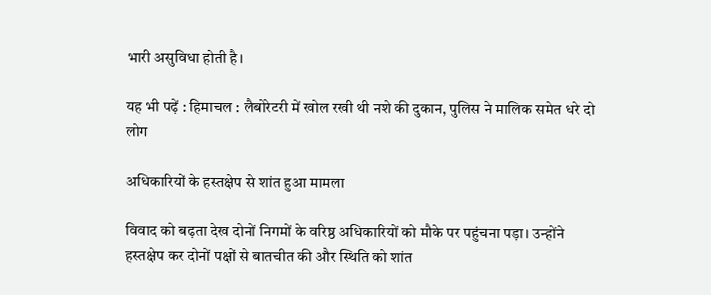भारी असुविधा होती है।

यह भी पढ़ें : हिमाचल : लैबोरेटरी में खोल रखी थी नशे की दुकान, पुलिस ने मालिक समेत धरे दो लोग

अधिकारियों के हस्तक्षेप से शांत हुआ मामला

विवाद को बढ़ता देख दोनों निगमों के वरिष्ठ अधिकारियों को मौके पर पहुंचना पड़ा। उन्होंने हस्तक्षेप कर दोनों पक्षों से बातचीत की और स्थिति को शांत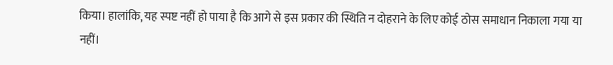किया। हालांकि, यह स्पष्ट नहीं हो पाया है कि आगे से इस प्रकार की स्थिति न दोहराने के लिए कोई ठोस समाधान निकाला गया या नहीं।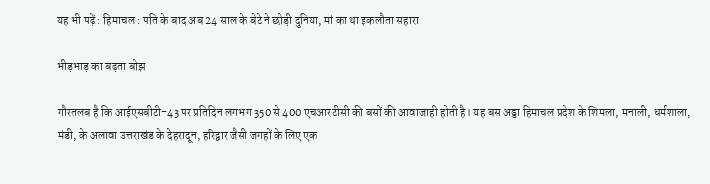यह भी पढ़ें : हिमाचल : पति के बाद अब 24 साल के बेटे ने छोड़ी दुनिया, मां का था इकलौता सहारा

भीड़भाड़ का बढ़ता बोझ

गौरतलब है कि आईएसबीटी-43 पर प्रतिदिन लगभग 350 से 400 एचआरटीसी की बसों की आवाजाही होती है। यह बस अड्डा हिमाचल प्रदेश के शिमला, मनाली, धर्मशाला, मंडी, के अलावा उत्तराखंड के देहरादून, हरिद्वार जैसी जगहों के लिए एक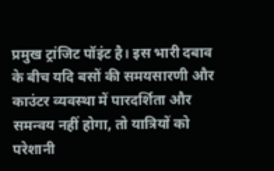प्रमुख ट्रांजिट पॉइंट है। इस भारी दबाव के बीच यदि बसों की समयसारणी और काउंटर व्यवस्था में पारदर्शिता और समन्वय नहीं होगा, तो यात्रियों को परेशानी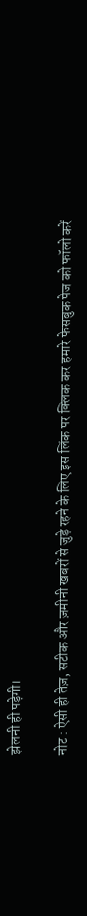झेलनी ही पड़ेगी।

नोट : ऐसी ही तेज़, सटीक और ज़मीनी खबरों से जुड़े रहने के लिए इस लिंक पर क्लिक कर हमारे फेसबुक पेज को फॉलो करें